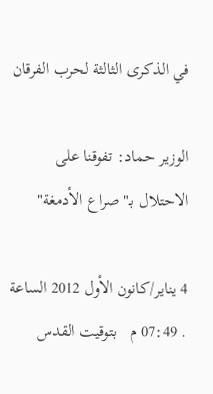في الذكرى الثالثة لحرب الفرقان

الوزير حماد: تفوقنا على الاحتلال بـ"صراع الأدمغة"

4 يناير/كانون الأول 2012 الساعة . 07:49 م   بتوقيت القدس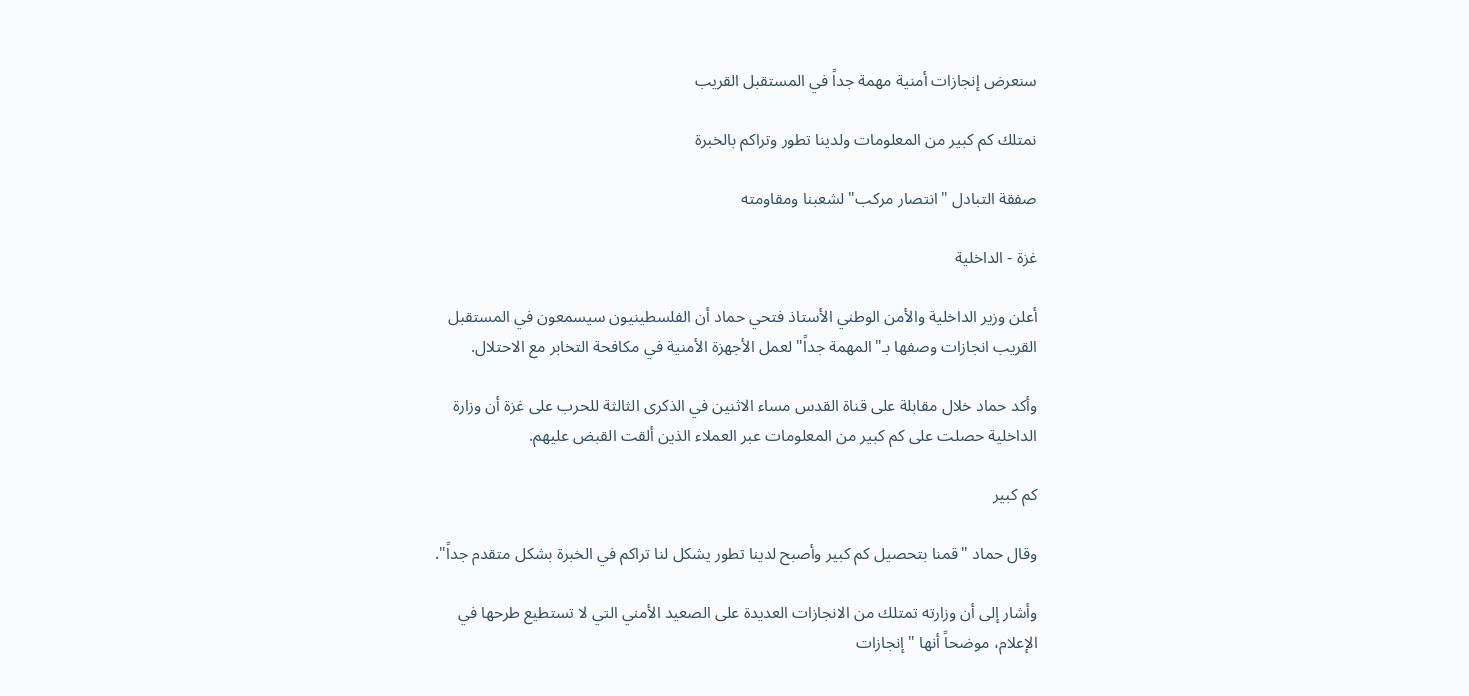سنعرض إنجازات أمنية مهمة جداً في المستقبل القريب

نمتلك كم كبير من المعلومات ولدينا تطور وتراكم بالخبرة

صفقة التبادل "انتصار مركب" لشعبنا ومقاومته

غزة - الداخلية

أعلن وزير الداخلية والأمن الوطني الأستاذ فتحي حماد أن الفلسطينيون سيسمعون في المستقبل القريب انجازات وصفها بـ"المهمة جداً" لعمل الأجهزة الأمنية في مكافحة التخابر مع الاحتلال.

وأكد حماد خلال مقابلة على قناة القدس مساء الاثنين في الذكرى الثالثة للحرب على غزة أن وزارة الداخلية حصلت على كم كبير من المعلومات عبر العملاء الذين ألقت القبض عليهم.

كم كبير

وقال حماد "قمنا بتحصيل كم كبير وأصبح لدينا تطور يشكل لنا تراكم في الخبرة بشكل متقدم جداً".

وأشار إلى أن وزارته تمتلك من الانجازات العديدة على الصعيد الأمني التي لا تستطيع طرحها في الإعلام، موضحاً أنها "إنجازات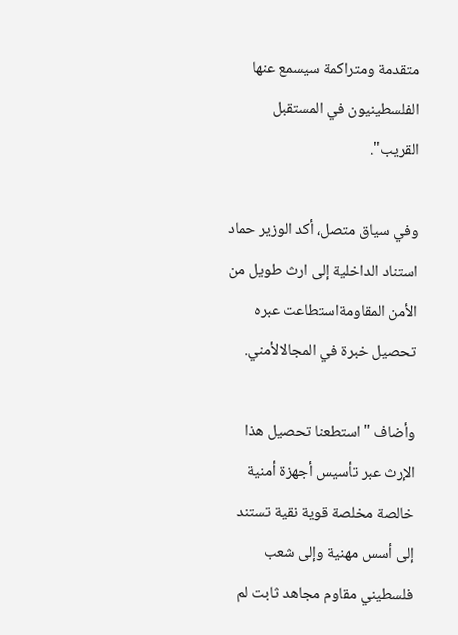متقدمة ومتراكمة سيسمع عنها الفلسطينيون في المستقبل القريب".

وفي سياق متصل، أكد الوزير حماد استناد الداخلية إلى ارث طويل من الأمن المقاومةاستطاعت عبره تحصيل خبرة في المجالالأمني.

وأضاف "استطعنا تحصيل هذا الإرث عبر تأسيس أجهزة أمنية خالصة مخلصة قوية نقية تستند إلى أسس مهنية وإلى شعب فلسطيني مقاوم مجاهد ثابت لم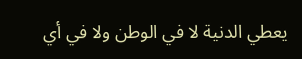يعطي الدنية لا في الوطن ولا في أي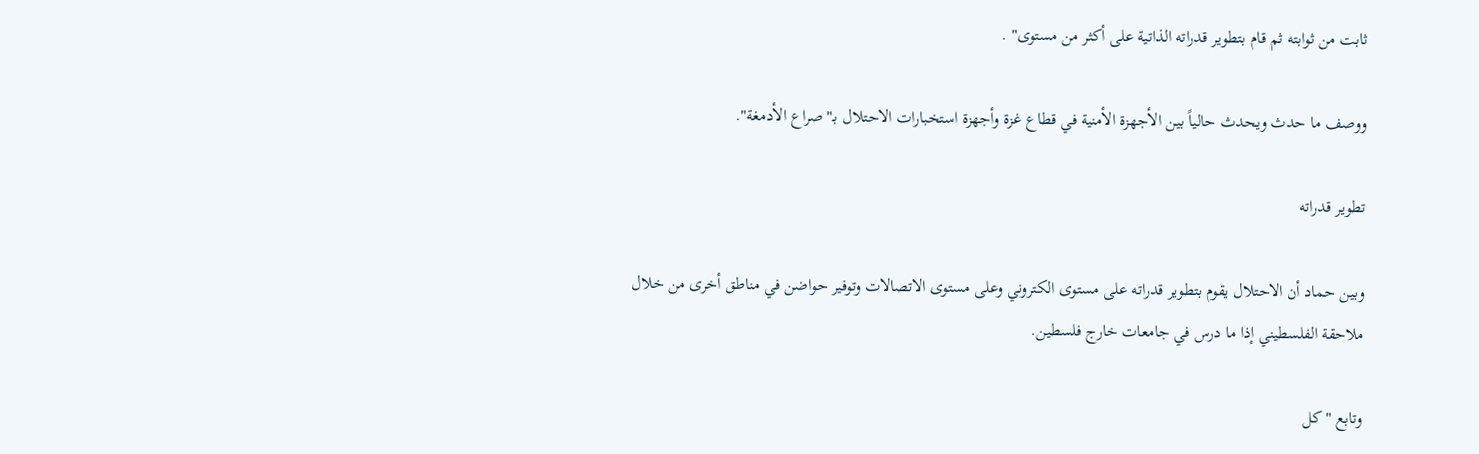ثابت من ثوابته ثم قام بتطوير قدراته الذاتية على أكثر من مستوى" .

ووصف ما حدث ويحدث حالياً بين الأجهزة الأمنية في قطاع غزة وأجهزة استخبارات الاحتلال بـ"صراع الأدمغة".

تطوير قدراته

وبين حماد أن الاحتلال يقوم بتطوير قدراته على مستوى الكتروني وعلى مستوى الاتصالات وتوفير حواضن في مناطق أخرى من خلال ملاحقة الفلسطيني إذا ما درس في جامعات خارج فلسطين.

وتابع "كل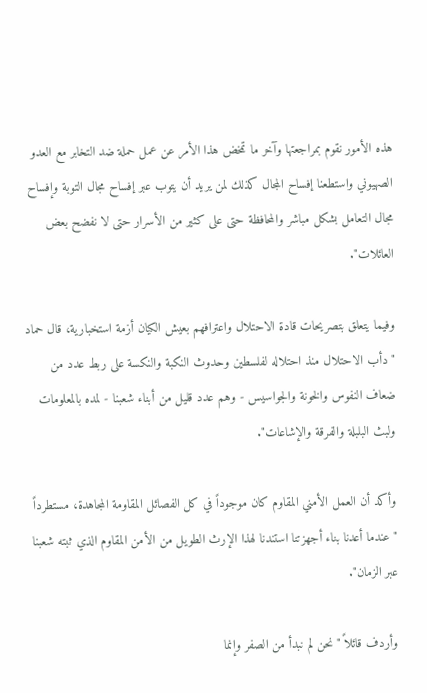هذه الأمور نقوم بمراجعتها وآخر ما تمخض هذا الأمر عن عمل حملة ضد التخابر مع العدو الصهيوني واستطعنا إفساح المجال كذلك لمن يريد أن يتوب عبر إفساح مجال التوبة وإفساح مجال التعامل بشكل مباشر والمحافظة حتى على كثير من الأسرار حتى لا نفضح بعض العائلات".

وفيما يتعلق بتصريحات قادة الاحتلال واعترافهم بعيش الكيان أزمة استخبارية، قال حماد "دأب الاحتلال منذ احتلاله لفلسطين وحدوث النكبة والنكسة على ربط عدد من ضعاف النفوس والخونة والجواسيس - وهم عدد قليل من أبناء شعبنا - لمده بالمعلومات ولبث البلبلة والفرقة والإشاعات".

وأكد أن العمل الأمني المقاوم كان موجوداً في كل الفصائل المقاومة المجاهدة، مستطرداً "عندما أعدنا بناء أجهزتنا استندنا لهذا الإرث الطويل من الأمن المقاوم الذي ثبته شعبنا عبر الزمان".

وأردف قائلاً "نحن لم نبدأ من الصفر وإنما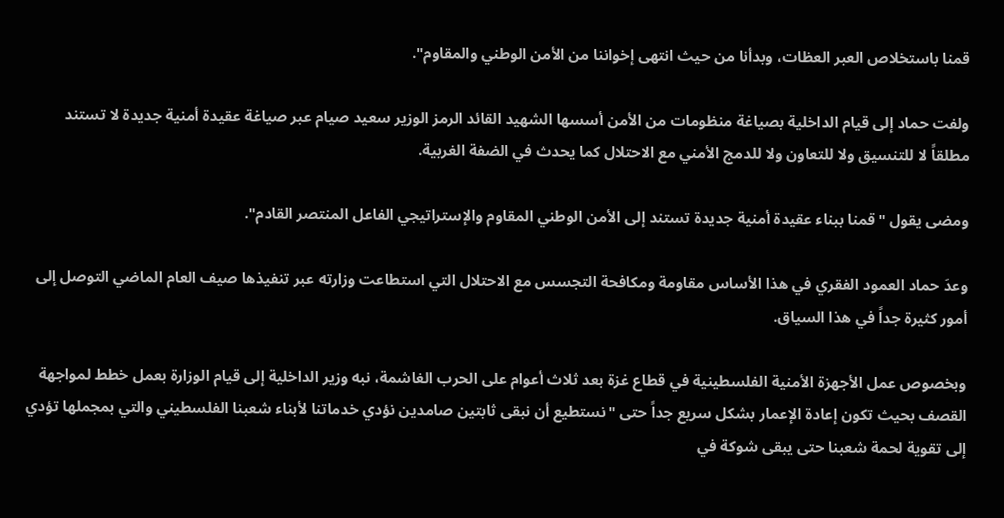قمنا باستخلاص العبر العظات، وبدأنا من حيث انتهى إخواننا من الأمن الوطني والمقاوم".

ولفت حماد إلى قيام الداخلية بصياغة منظومات من الأمن أسسها الشهيد القائد الرمز الوزير سعيد صيام عبر صياغة عقيدة أمنية جديدة لا تستند مطلقاً لا للتنسيق ولا للتعاون ولا للدمج الأمني مع الاحتلال كما يحدث في الضفة الغربية.

ومضى يقول "قمنا ببناء عقيدة أمنية جديدة تستند إلى الأمن الوطني المقاوم والإستراتيجي الفاعل المنتصر القادم".

وعدَ حماد العمود الفقري في هذا الأساس مقاومة ومكافحة التجسس مع الاحتلال التي استطاعت وزارته عبر تنفيذها صيف العام الماضي التوصل إلى أمور كثيرة جداً في هذا السياق.

وبخصوص عمل الأجهزة الأمنية الفلسطينية في قطاع غزة بعد ثلاث أعوام على الحرب الغاشمة، نبه وزير الداخلية إلى قيام الوزارة بعمل خطط لمواجهة القصف بحيث تكون إعادة الإعمار بشكل سريع جداً حتى "نستطيع أن نبقى ثابتين صامدين نؤدي خدماتنا لأبناء شعبنا الفلسطيني والتي بمجملها تؤدي إلى تقوية لحمة شعبنا حتى يبقى شوكة في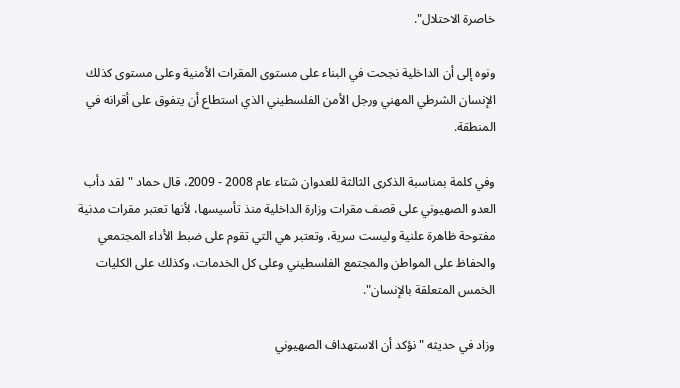خاصرة الاحتلال".

ونوه إلى أن الداخلية نجحت في البناء على مستوى المقرات الأمنية وعلى مستوى كذلك الإنسان الشرطي المهني ورجل الأمن الفلسطيني الذي استطاع أن يتفوق على أقرانه في المنطقة.

وفي كلمة بمناسبة الذكرى الثالثة للعدوان شتاء عام 2008 - 2009، قال حماد "لقد دأب العدو الصهيوني على قصف مقرات وزارة الداخلية منذ تأسيسها، لأنها تعتبر مقرات مدنية مفتوحة ظاهرة علنية وليست سرية، وتعتبر هي التي تقوم على ضبط الأداء المجتمعي والحفاظ على المواطن والمجتمع الفلسطيني وعلى كل الخدمات، وكذلك على الكليات الخمس المتعلقة بالإنسان".

وزاد في حديثه "نؤكد أن الاستهداف الصهيوني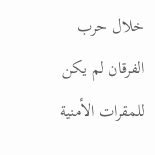خلال حرب الفرقان لم يكن للمقرات الأمنية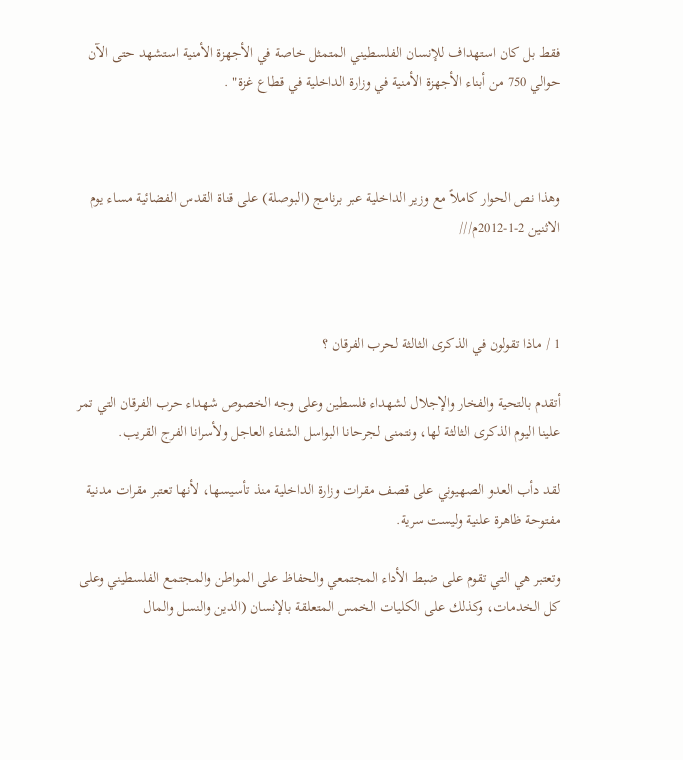فقط بل كان استهداف للإنسان الفلسطيني المتمثل خاصة في الأجهزة الأمنية استشهد حتى الآن حوالي 750 من أبناء الأجهزة الأمنية في وزارة الداخلية في قطاع غزة" .



وهذا نص الحوار كاملاً مع وزير الداخلية عبر برنامج (البوصلة) على قناة القدس الفضائية مساء يوم الاثنين 2-1-2012م///



1 / ماذا تقولون في الذكرى الثالثة لحرب الفرقان ؟

أتقدم بالتحية والفخار والإجلال لشهداء فلسطين وعلى وجه الخصوص شهداء حرب الفرقان التي تمر علينا اليوم الذكرى الثالثة لها، ونتمنى لجرحانا البواسل الشفاء العاجل ولأسرانا الفرج القريب.

لقد دأب العدو الصهيوني على قصف مقرات وزارة الداخلية منذ تأسيسها، لأنها تعتبر مقرات مدنية مفتوحة ظاهرة علنية وليست سرية.

وتعتبر هي التي تقوم على ضبط الأداء المجتمعي والحفاظ على المواطن والمجتمع الفلسطيني وعلى كل الخدمات، وكذلك على الكليات الخمس المتعلقة بالإنسان (الدين والنسل والمال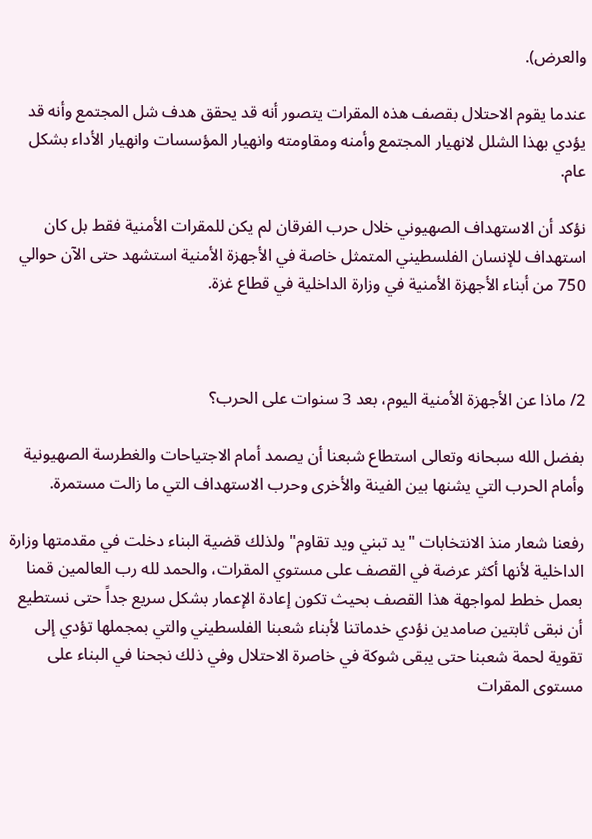والعرض).

عندما يقوم الاحتلال بقصف هذه المقرات يتصور أنه قد يحقق هدف شل المجتمع وأنه قد يؤدي بهذا الشلل لانهيار المجتمع وأمنه ومقاومته وانهيار المؤسسات وانهيار الأداء بشكل عام.

نؤكد أن الاستهداف الصهيوني خلال حرب الفرقان لم يكن للمقرات الأمنية فقط بل كان استهداف للإنسان الفلسطيني المتمثل خاصة في الأجهزة الأمنية استشهد حتى الآن حوالي 750 من أبناء الأجهزة الأمنية في وزارة الداخلية في قطاع غزة.



2/ ماذا عن الأجهزة الأمنية اليوم، بعد 3 سنوات على الحرب؟

بفضل الله سبحانه وتعالى استطاع شبعنا أن يصمد أمام الاجتياحات والغطرسة الصهيونية وأمام الحرب التي يشنها بين الفينة والأخرى وحرب الاستهداف التي ما زالت مستمرة.

رفعنا شعار منذ الانتخابات "يد تبني ويد تقاوم" ولذلك قضية البناء دخلت في مقدمتها وزارة الداخلية لأنها أكثر عرضة في القصف على مستوي المقرات، والحمد لله رب العالمين قمنا بعمل خطط لمواجهة هذا القصف بحيث تكون إعادة الإعمار بشكل سريع جداً حتى نستطيع أن نبقى ثابتين صامدين نؤدي خدماتنا لأبناء شعبنا الفلسطيني والتي بمجملها تؤدي إلى تقوية لحمة شعبنا حتى يبقى شوكة في خاصرة الاحتلال وفي ذلك نجحنا في البناء على مستوى المقرات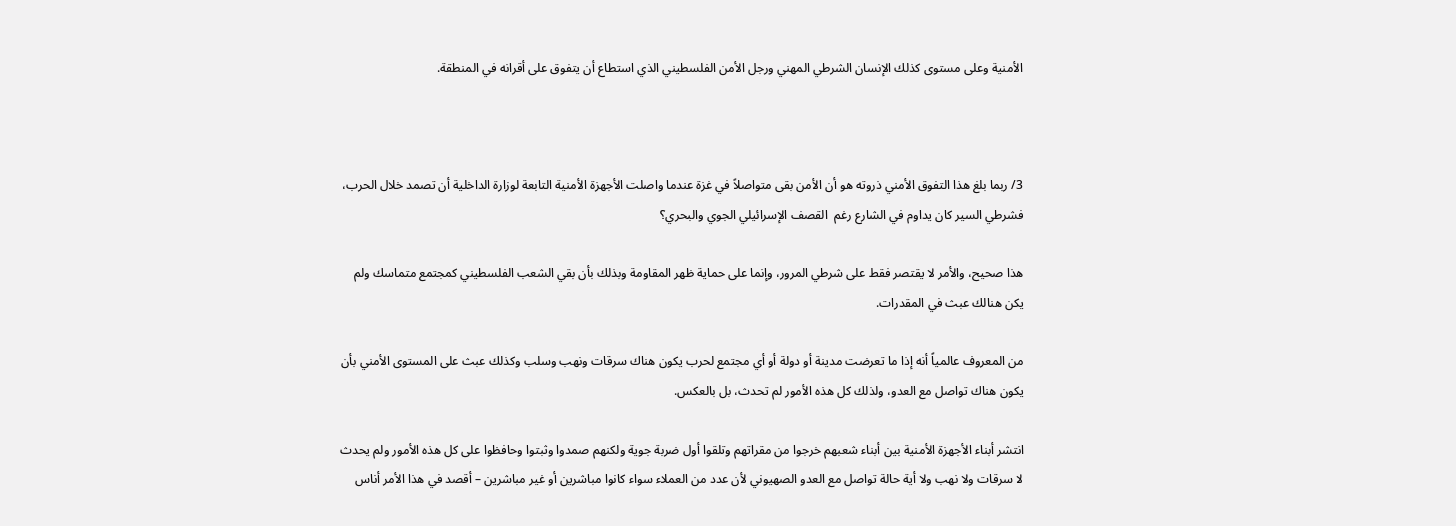الأمنية وعلى مستوى كذلك الإنسان الشرطي المهني ورجل الأمن الفلسطيني الذي استطاع أن يتفوق على أقرانه في المنطقة.



3/ ربما بلغ هذا التفوق الأمني ذروته هو أن الأمن بقى متواصلاً في غزة عندما واصلت الأجهزة الأمنية التابعة لوزارة الداخلية أن تصمد خلال الحرب، فشرطي السير كان يداوم في الشارع رغم  القصف الإسرائيلي الجوي والبحري؟

هذا صحيح، والأمر لا يقتصر فقط على شرطي المرور، وإنما على حماية ظهر المقاومة وبذلك بأن بقي الشعب الفلسطيني كمجتمع متماسك ولم يكن هنالك عبث في المقدرات.

من المعروف عالمياً أنه إذا ما تعرضت مدينة أو دولة أو أي مجتمع لحرب يكون هناك سرقات ونهب وسلب وكذلك عبث على المستوى الأمني بأن يكون هناك تواصل مع العدو، ولذلك كل هذه الأمور لم تحدث، بل بالعكس.

انتشر أبناء الأجهزة الأمنية بين أبناء شعبهم خرجوا من مقراتهم وتلقوا أول ضربة جوية ولكنهم صمدوا وثبتوا وحافظوا على كل هذه الأمور ولم يحدث لا سرقات ولا نهب ولا أية حالة تواصل مع العدو الصهيوني لأن عدد من العملاء سواء كانوا مباشرين أو غير مباشرين – أقصد في هذا الأمر أناس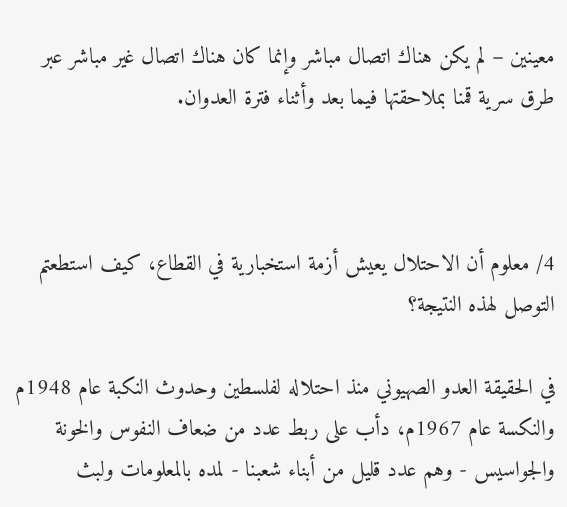معينين – لم يكن هناك اتصال مباشر وإنما كان هناك اتصال غير مباشر عبر طرق سرية قمنا بملاحقتها فيما بعد وأثناء فترة العدوان.



4/ معلوم أن الاحتلال يعيش أزمة استخبارية في القطاع، كيف استطعتم التوصل لهذه النتيجة؟

في الحقيقة العدو الصهيوني منذ احتلاله لفلسطين وحدوث النكبة عام 1948م والنكسة عام 1967م، دأب على ربط عدد من ضعاف النفوس والخونة والجواسيس - وهم عدد قليل من أبناء شعبنا - لمده بالمعلومات ولبث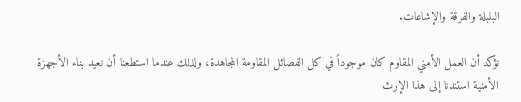البلبلة والفرقة والإشاعات.

نؤكد أن العمل الأمني المقاوم كان موجوداً في كل الفصائل المقاومة المجاهدة، ولذلك عندما استطعنا أن نعيد بناء الأجهزة الأمنية استندنا إلى هذا الإرث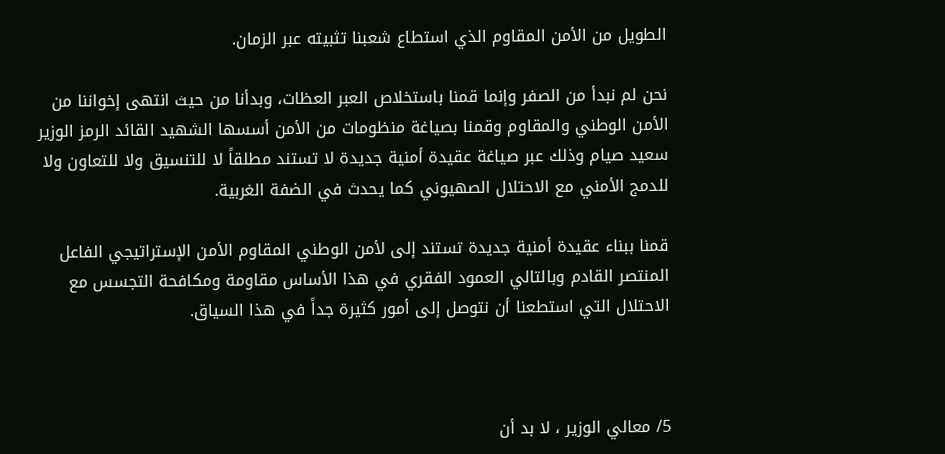الطويل من الأمن المقاوم الذي استطاع شعبنا تثبيته عبر الزمان.

نحن لم نبدأ من الصفر وإنما قمنا باستخلاص العبر العظات، وبدأنا من حيث انتهى إخواننا من الأمن الوطني والمقاوم وقمنا بصياغة منظومات من الأمن أسسها الشهيد القائد الرمز الوزير سعيد صيام وذلك عبر صياغة عقيدة أمنية جديدة لا تستند مطلقاً لا للتنسيق ولا للتعاون ولا للدمج الأمني مع الاحتلال الصهيوني كما يحدث في الضفة الغربية.

قمنا ببناء عقيدة أمنية جديدة تستند إلى لأمن الوطني المقاوم الأمن الإستراتيجي الفاعل المنتصر القادم وبالتالي العمود الفقري في هذا الأساس مقاومة ومكافحة التجسس مع الاحتلال التي استطعنا أن نتوصل إلى أمور كثيرة جداً في هذا السياق.



5/ معالي الوزير ، لا بد أن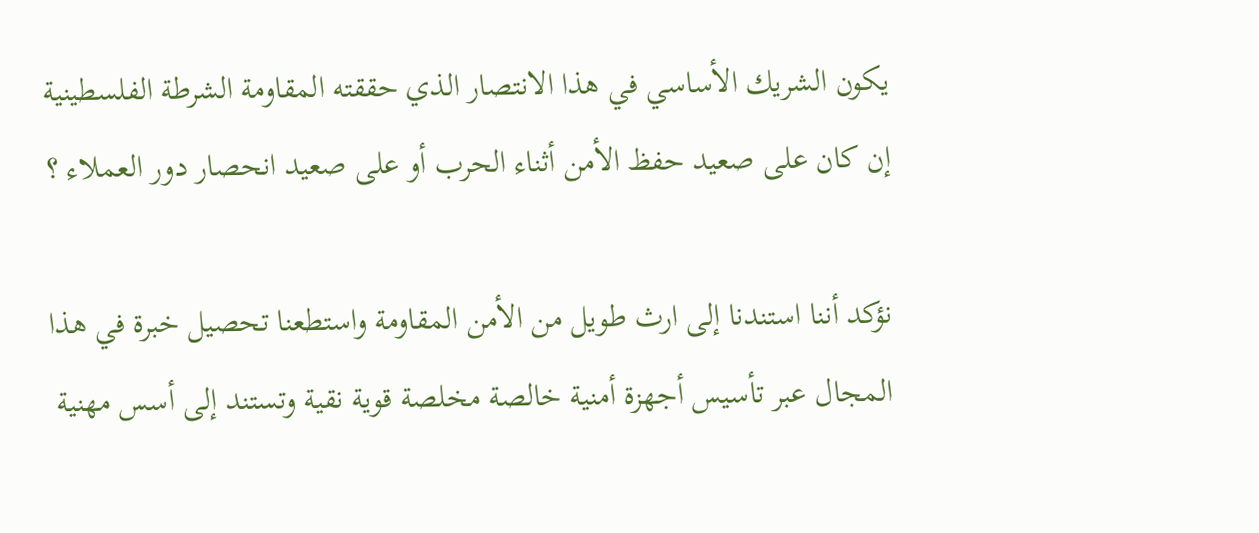يكون الشريك الأساسي في هذا الانتصار الذي حققته المقاومة الشرطة الفلسطينية إن كان على صعيد حفظ الأمن أثناء الحرب أو على صعيد انحصار دور العملاء ؟

نؤكد أننا استندنا إلى ارث طويل من الأمن المقاومة واستطعنا تحصيل خبرة في هذا المجال عبر تأسيس أجهزة أمنية خالصة مخلصة قوية نقية وتستند إلى أسس مهنية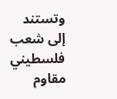وتستند إلى شعب فلسطيني مقاوم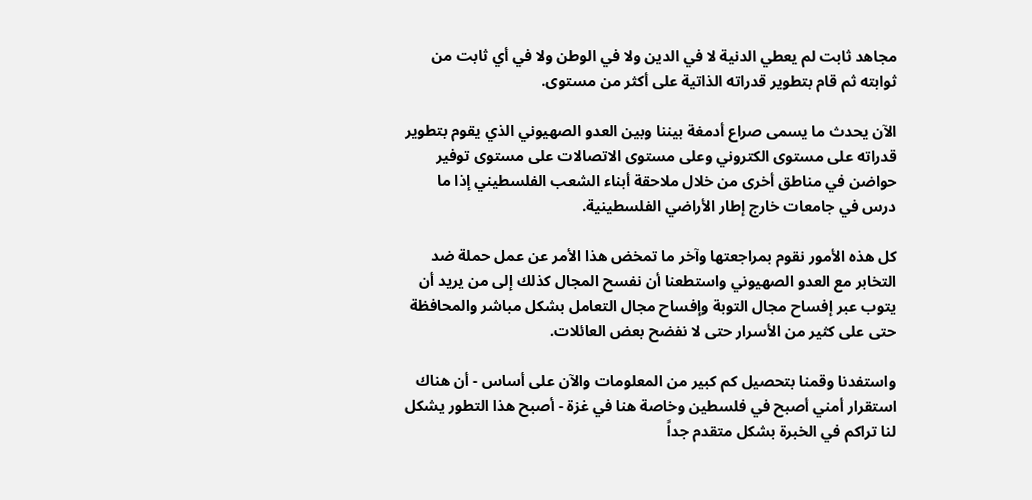مجاهد ثابت لم يعطي الدنية لا في الدين ولا في الوطن ولا في أي ثابت من ثوابته ثم قام بتطوير قدراته الذاتية على أكثر من مستوى.

الآن يحدث ما يسمى صراع أدمغة بيننا وبين العدو الصهيوني الذي يقوم بتطوير قدراته على مستوى الكتروني وعلى مستوى الاتصالات على مستوى توفير حواضن في مناطق أخرى من خلال ملاحقة أبناء الشعب الفلسطيني إذا ما درس في جامعات خارج إطار الأراضي الفلسطينية.

كل هذه الأمور نقوم بمراجعتها وآخر ما تمخض هذا الأمر عن عمل حملة ضد التخابر مع العدو الصهيوني واستطعنا أن نفسح المجال كذلك إلى من يريد أن يتوب عبر إفساح مجال التوبة وإفساح مجال التعامل بشكل مباشر والمحافظة حتى على كثير من الأسرار حتى لا نفضح بعض العائلات.

واستفدنا وقمنا بتحصيل كم كبير من المعلومات والآن على أساس - أن هناك استقرار أمني أصبح في فلسطين وخاصة هنا في غزة - أصبح هذا التطور يشكل لنا تراكم في الخبرة بشكل متقدم جداً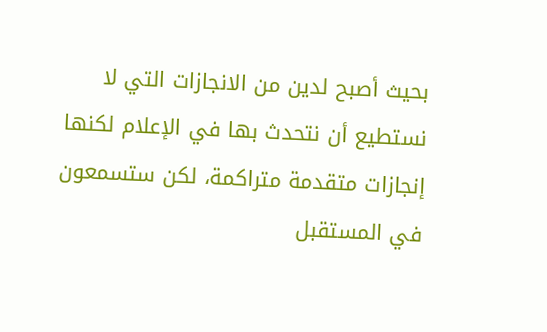بحيث أصبح لدين من الانجازات التي لا نستطيع أن نتحدث بها في الإعلام لكنها إنجازات متقدمة متراكمة، لكن ستسمعون في المستقبل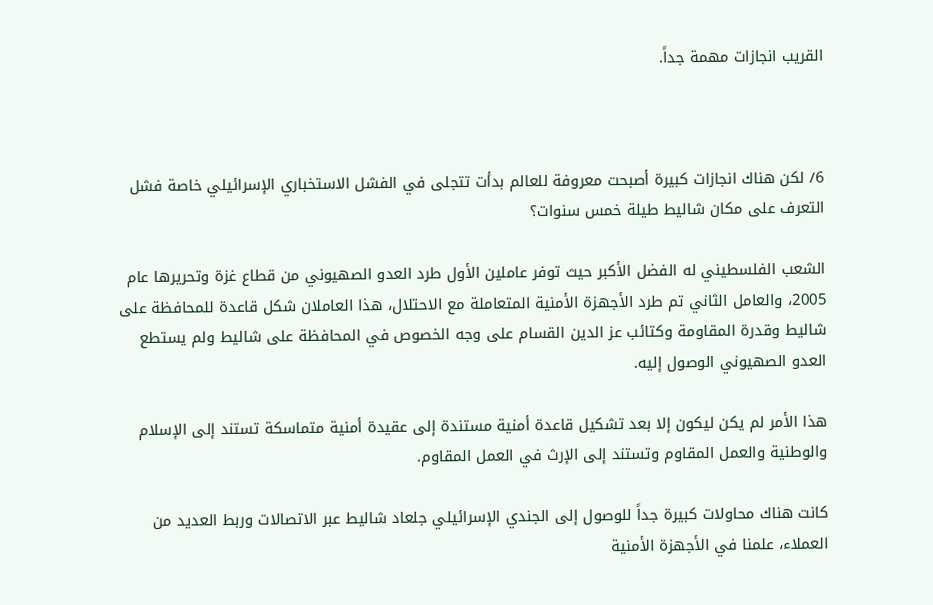القريب انجازات مهمة جداً.



6/ لكن هناك انجازات كبيرة أصبحت معروفة للعالم بدأت تتجلى في الفشل الاستخباري الإسرائيلي خاصة فشل التعرف على مكان شاليط طيلة خمس سنوات؟

الشعب الفلسطيني له الفضل الأكبر حيث توفر عاملين الأول طرد العدو الصهيوني من قطاع غزة وتحريرها عام 2005، والعامل الثاني تم طرد الأجهزة الأمنية المتعاملة مع الاحتلال، هذا العاملان شكل قاعدة للمحافظة على شاليط وقدرة المقاومة وكتائب عز الدين القسام على وجه الخصوص في المحافظة على شاليط ولم يستطع العدو الصهيوني الوصول إليه.

هذا الأمر لم يكن ليكون إلا بعد تشكيل قاعدة أمنية مستندة إلى عقيدة أمنية متماسكة تستند إلى الإسلام والوطنية والعمل المقاوم وتستند إلى الإرث في العمل المقاوم.

كانت هناك محاولات كبيرة جداً للوصول إلى الجندي الإسرائيلي جلعاد شاليط عبر الاتصالات وربط العديد من العملاء، علمنا في الأجهزة الأمنية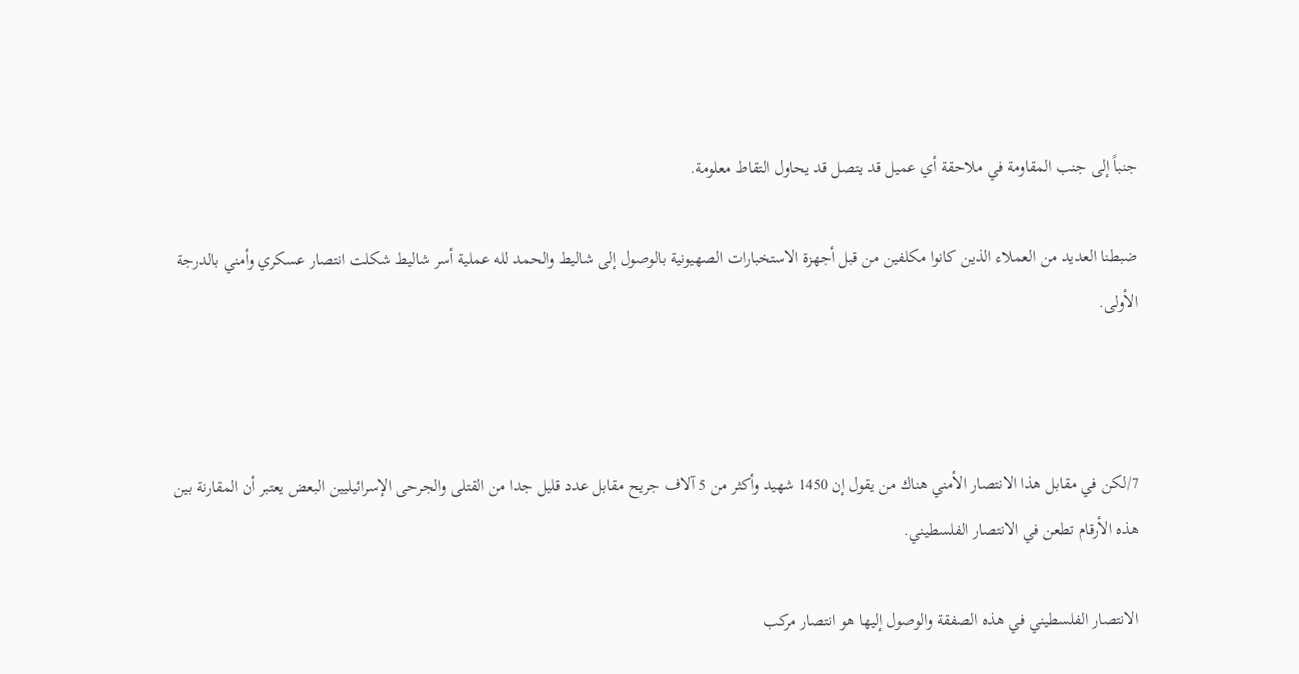جنباً إلى جنب المقاومة في ملاحقة أي عميل قد يتصل قد يحاول التقاط معلومة.

ضبطنا العديد من العملاء الذين كانوا مكلفين من قبل أجهزة الاستخبارات الصهيونية بالوصول إلى شاليط والحمد لله عملية أسر شاليط شكلت انتصار عسكري وأمني بالدرجة الأولى.



7/لكن في مقابل هذا الانتصار الأمني هناك من يقول إن 1450 شهيد وأكثر من 5 آلاف جريح مقابل عدد قليل جدا من القتلى والجرحى الإسرائيليين البعض يعتبر أن المقارنة بين هذه الأرقام تطعن في الانتصار الفلسطيني.

الانتصار الفلسطيني في هذه الصفقة والوصول إليها هو انتصار مركب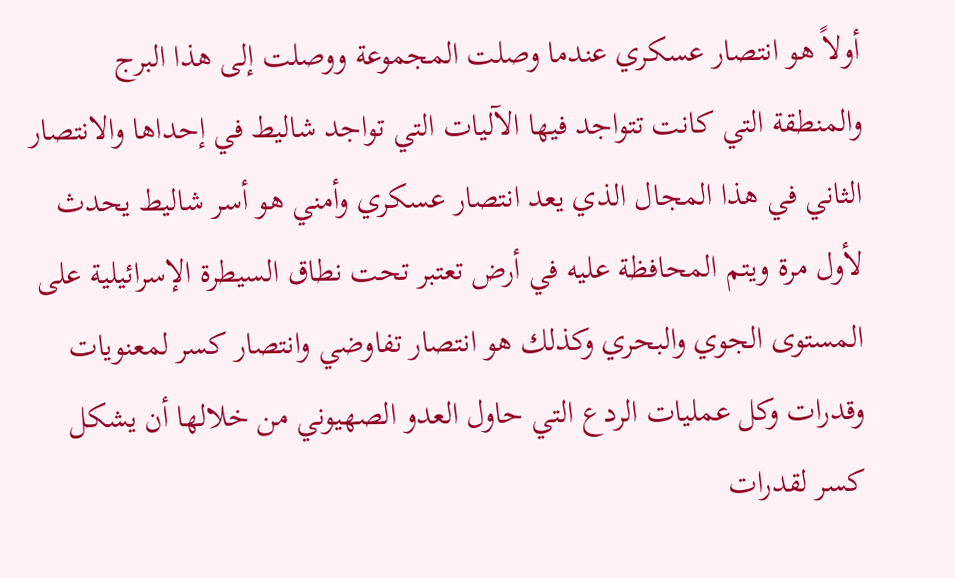أولاً هو انتصار عسكري عندما وصلت المجموعة ووصلت إلى هذا البرج والمنطقة التي كانت تتواجد فيها الآليات التي تواجد شاليط في إحداها والانتصار الثاني في هذا المجال الذي يعد انتصار عسكري وأمني هو أسر شاليط يحدث لأول مرة ويتم المحافظة عليه في أرض تعتبر تحت نطاق السيطرة الإسرائيلية على المستوى الجوي والبحري وكذلك هو انتصار تفاوضي وانتصار كسر لمعنويات وقدرات وكل عمليات الردع التي حاول العدو الصهيوني من خلالها أن يشكل كسر لقدرات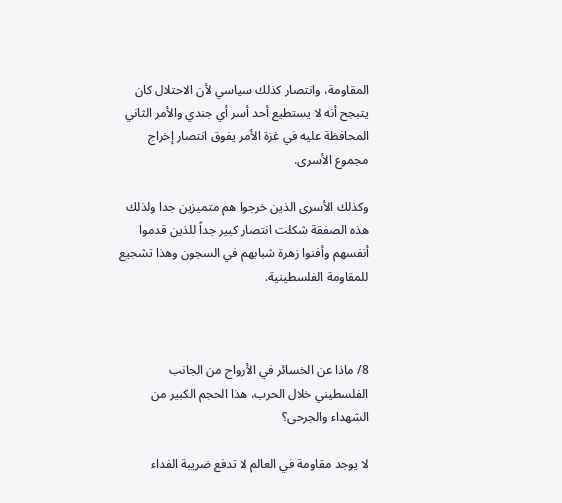المقاومة، وانتصار كذلك سياسي لأن الاحتلال كان يتبجح أنه لا يستطيع أحد أسر أي جندي والأمر الثاني المحافظة عليه في غزة الأمر يفوق انتصار إخراج مجموع الأسرى.

وكذلك الأسرى الذين خرجوا هم متميزين جدا ولذلك هذه الصفقة شكلت انتصار كبير جداً للذين قدموا أنفسهم وأفنوا زهرة شبابهم في السجون وهذا تشجيع للمقاومة الفلسطينية.



8/ ماذا عن الخسائر في الأرواح من الجانب الفلسطيني خلال الحرب، هذا الحجم الكبير من الشهداء والجرحى؟

لا يوجد مقاومة في العالم لا تدفع ضريبة الفداء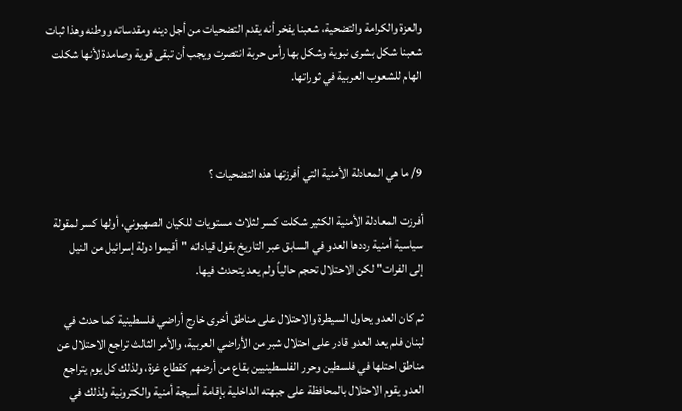والعزة والكرامة والتضحية، شعبنا يفخر أنه يقدم التضحيات من أجل دينه ومقدساته ووطنه وهذا ثبات شعبنا شكل بشرى نبوية وشكل بها رأس حربة انتصرت ويجب أن تبقى قوية وصامدة لأنها شكلت الهام للشعوب العربية في ثوراتها.



9/ ما هي المعادلة الأمنية التي أفرزتها هذه التضحيات ؟

أفرزت المعادلة الأمنية الكثير شكلت كسر لثلاث مستويات للكيان الصهيوني، أولها كسر لمقولة سياسية أمنية رددها العدو في السابق عبر التاريخ بقول قياداته "أقيموا دولة إسرائيل من النيل
إلى الفرات" لكن الاحتلال تحجم حالياً ولم يعد يتحدث فيها.

ثم كان العدو يحاول السيطرة والاحتلال على مناطق أخرى خارج أراضي فلسطينية كما حدث في لبنان فلم يعد العدو قادر على احتلال شبر من الأراضي العربية، والأمر الثالث تراجع الاحتلال عن مناطق احتلها في فلسطين وحرر الفلسطينيين بقاع من أرضهم كقطاع غزة، ولذلك كل يوم يتراجع العدو يقوم الاحتلال بالمحافظة على جبهته الداخلية بإقامة أسيجة أمنية والكترونية ولذلك في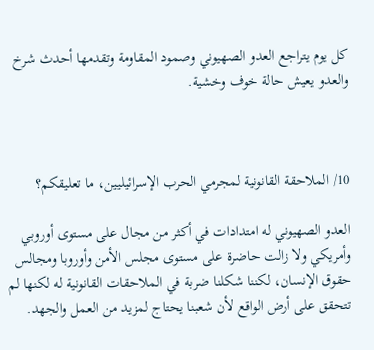كل يوم يتراجع العدو الصهيوني وصمود المقاومة وتقدمها أحدث شرخ والعدو يعيش حالة خوف وخشية.



10/ الملاحقة القانونية لمجرمي الحرب الإسرائيليين، ما تعليقكم؟

العدو الصهيوني له امتدادات في أكثر من مجال على مستوى أوروبي وأمريكي ولا زالت حاضرة على مستوى مجلس الأمن وأوروبا ومجالس حقوق الإنسان، لكننا شكلنا ضربة في الملاحقات القانونية له لكنها لم تتحقق على أرض الواقع لأن شعبنا يحتاج لمزيد من العمل والجهد.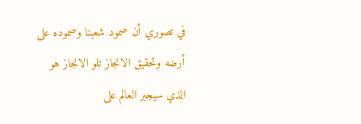في تصوري أن صمود شعبنا وصموده على أرضه وتحقيق الانجاز تلو الانجاز هو الذي سيجبر العالم على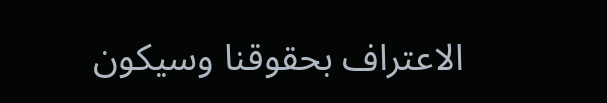الاعتراف بحقوقنا وسيكون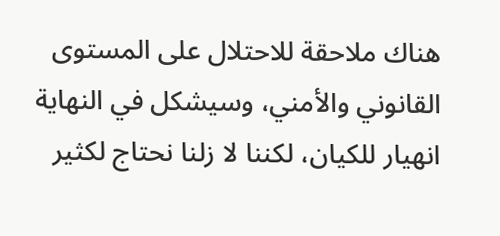هناك ملاحقة للاحتلال على المستوى القانوني والأمني، وسيشكل في النهاية انهيار للكيان، لكننا لا زلنا نحتاج لكثير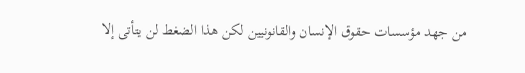من جهد مؤسسات حقوق الإنسان والقانونيين لكن هذا الضغط لن يتأتى إلا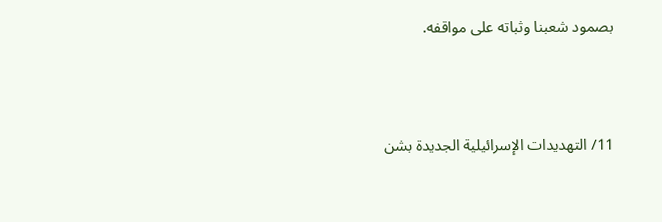بصمود شعبنا وثباته على مواقفه.



11/ التهديدات الإسرائيلية الجديدة بشن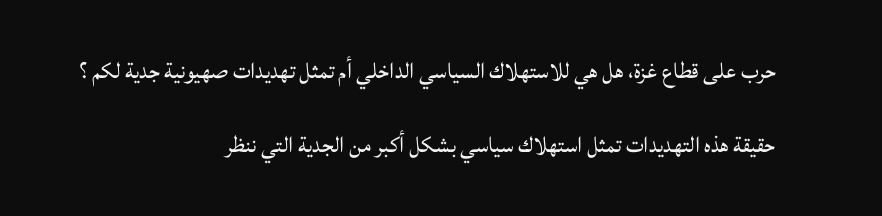حرب على قطاع غزة، هل هي للاستهلاك السياسي الداخلي أم تمثل تهديدات صهيونية جدية لكم ؟

حقيقة هذه التهديدات تمثل استهلاك سياسي بشكل أكبر من الجدية التي ننظر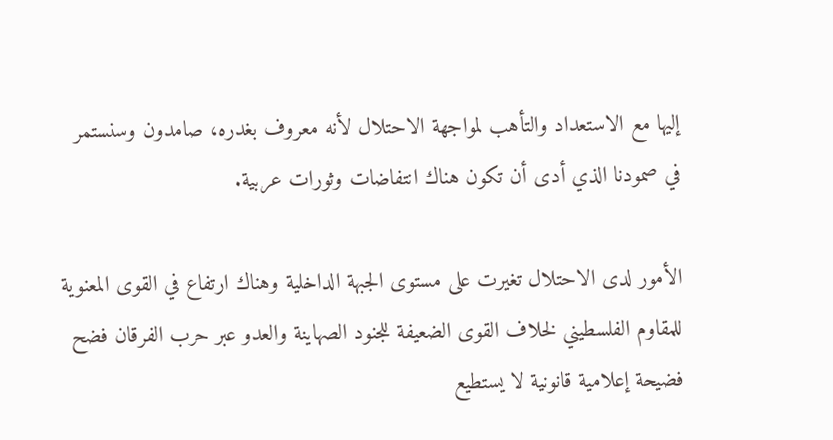إليها مع الاستعداد والتأهب لمواجهة الاحتلال لأنه معروف بغدره، صامدون وسنستمر في صمودنا الذي أدى أن تكون هناك انتفاضات وثورات عربية.

الأمور لدى الاحتلال تغيرت على مستوى الجبهة الداخلية وهناك ارتفاع في القوى المعنوية للمقاوم الفلسطيني لخلاف القوى الضعيفة للجنود الصهاينة والعدو عبر حرب الفرقان فضح فضيحة إعلامية قانونية لا يستطيع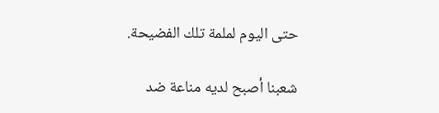حتى اليوم لملمة تلك الفضيحة.

شعبنا أصبح لديه مناعة ضد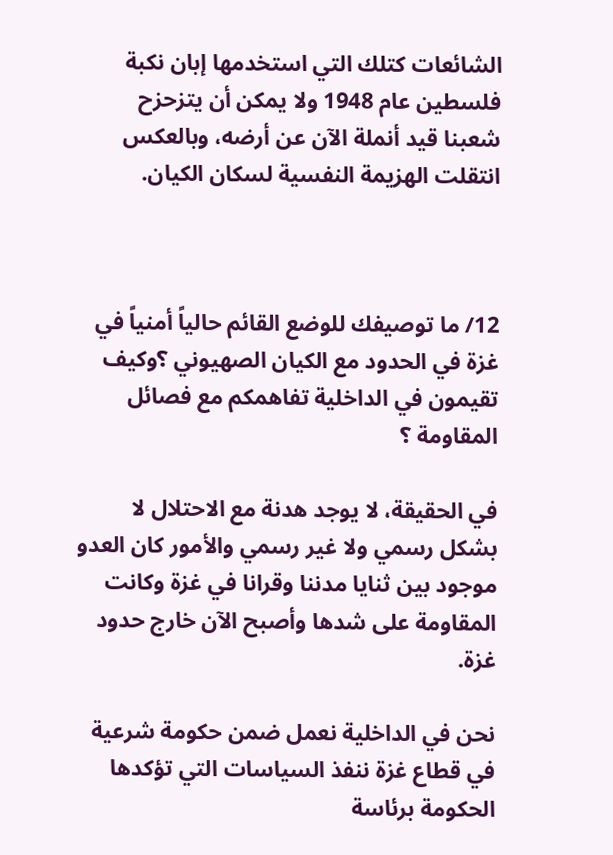الشائعات كتلك التي استخدمها إبان نكبة فلسطين عام 1948 ولا يمكن أن يتزحزح شعبنا قيد أنملة الآن عن أرضه، وبالعكس انتقلت الهزيمة النفسية لسكان الكيان.



12/ ما توصيفك للوضع القائم حالياً أمنياً في غزة في الحدود مع الكيان الصهيوني ؟وكيف تقيمون في الداخلية تفاهمكم مع فصائل المقاومة ؟

في الحقيقة، لا يوجد هدنة مع الاحتلال لا بشكل رسمي ولا غير رسمي والأمور كان العدو موجود بين ثنايا مدننا وقرانا في غزة وكانت المقاومة على شدها وأصبح الآن خارج حدود غزة.

نحن في الداخلية نعمل ضمن حكومة شرعية في قطاع غزة ننفذ السياسات التي تؤكدها الحكومة برئاسة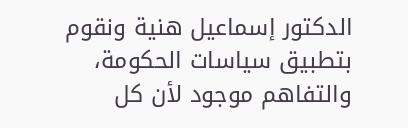الدكتور إسماعيل هنية ونقوم بتطبيق سياسات الحكومة، والتفاهم موجود لأن كل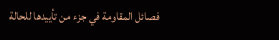فصائل المقاومة في جزء من تأييدها للحالة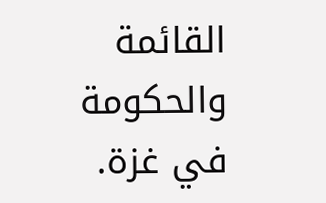القائمة والحكومة في غزة.